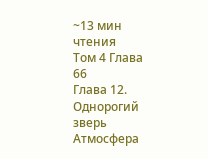~13 мин чтения
Том 4 Глава 66
Глава 12. Однорогий зверь
Атмосфера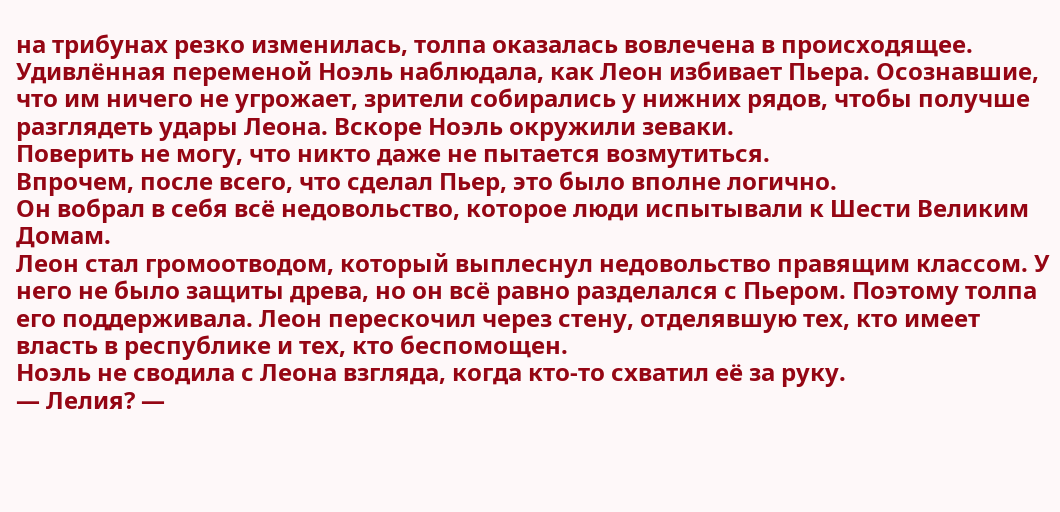на трибунах резко изменилась, толпа оказалась вовлечена в происходящее. Удивлённая переменой Ноэль наблюдала, как Леон избивает Пьера. Осознавшие, что им ничего не угрожает, зрители собирались у нижних рядов, чтобы получше разглядеть удары Леона. Вскоре Ноэль окружили зеваки.
Поверить не могу, что никто даже не пытается возмутиться.
Впрочем, после всего, что сделал Пьер, это было вполне логично.
Он вобрал в себя всё недовольство, которое люди испытывали к Шести Великим Домам.
Леон стал громоотводом, который выплеснул недовольство правящим классом. У него не было защиты древа, но он всё равно разделался с Пьером. Поэтому толпа его поддерживала. Леон перескочил через стену, отделявшую тех, кто имеет власть в республике и тех, кто беспомощен.
Ноэль не сводила с Леона взгляда, когда кто-то схватил её за руку.
— Лелия? —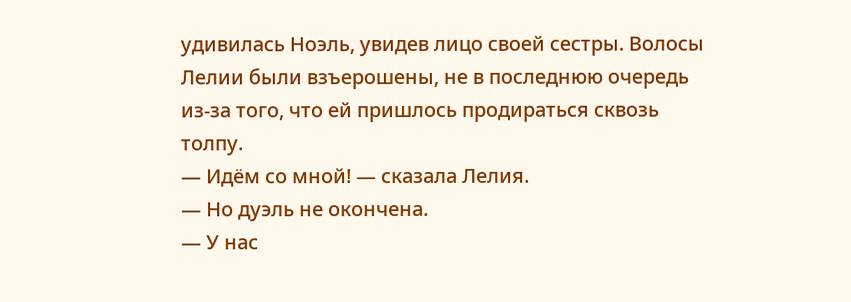удивилась Ноэль, увидев лицо своей сестры. Волосы Лелии были взъерошены, не в последнюю очередь из-за того, что ей пришлось продираться сквозь толпу.
— Идём со мной! — сказала Лелия.
— Но дуэль не окончена.
— У нас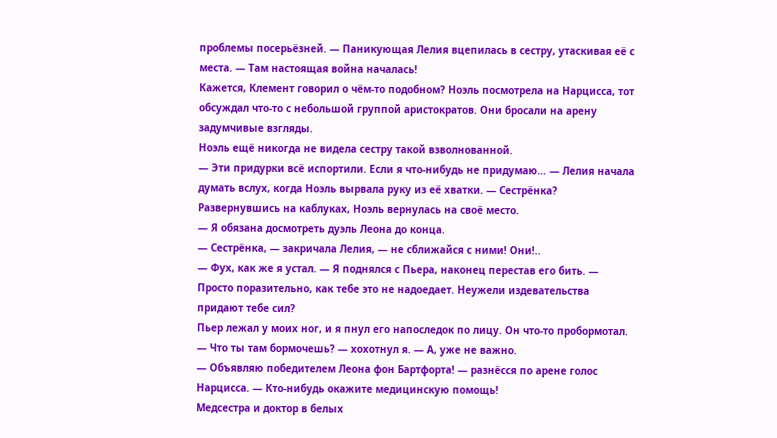проблемы посерьёзней. — Паникующая Лелия вцепилась в сестру, утаскивая её с места. — Там настоящая война началась!
Кажется, Клемент говорил о чём-то подобном? Ноэль посмотрела на Нарцисса, тот обсуждал что-то с небольшой группой аристократов. Они бросали на арену задумчивые взгляды.
Ноэль ещё никогда не видела сестру такой взволнованной.
— Эти придурки всё испортили. Если я что-нибудь не придумаю… — Лелия начала думать вслух, когда Ноэль вырвала руку из её хватки. — Сестрёнка?
Развернувшись на каблуках, Ноэль вернулась на своё место.
— Я обязана досмотреть дуэль Леона до конца.
— Сестрёнка, — закричала Лелия, — не сближайся с ними! Они!..
— Фух, как же я устал. — Я поднялся с Пьера, наконец перестав его бить. — Просто поразительно, как тебе это не надоедает. Неужели издевательства придают тебе сил?
Пьер лежал у моих ног, и я пнул его напоследок по лицу. Он что-то пробормотал.
— Что ты там бормочешь? — хохотнул я. — А, уже не важно.
— Объявляю победителем Леона фон Бартфорта! — разнёсся по арене голос Нарцисса. — Кто-нибудь окажите медицинскую помощь!
Медсестра и доктор в белых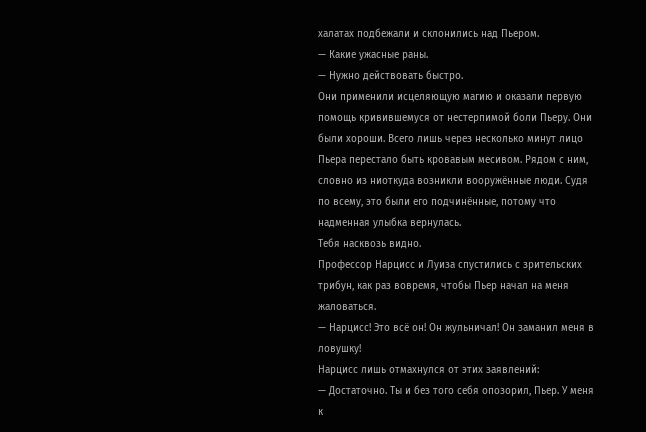халатах подбежали и склонились над Пьером.
— Какие ужасные раны.
— Нужно действовать быстро.
Они применили исцеляющую магию и оказали первую помощь кривившемуся от нестерпимой боли Пьеру. Они были хороши. Всего лишь через несколько минут лицо Пьера перестало быть кровавым месивом. Рядом с ним, словно из ниоткуда возникли вооружённые люди. Судя по всему, это были его подчинённые, потому что надменная улыбка вернулась.
Тебя насквозь видно.
Профессор Нарцисс и Луиза спустились с зрительских трибун, как раз вовремя, чтобы Пьер начал на меня жаловаться.
— Нарцисс! Это всё он! Он жульничал! Он заманил меня в ловушку!
Нарцисс лишь отмахнулся от этих заявлений:
— Достаточно. Ты и без того себя опозорил, Пьер. У меня к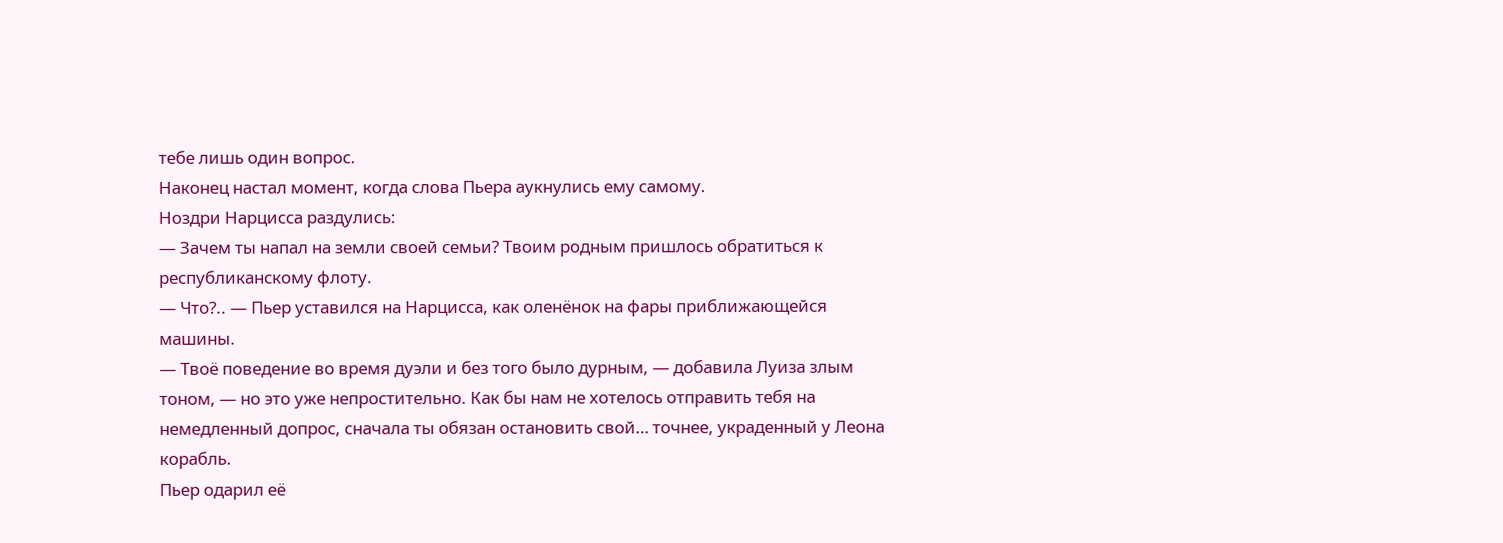тебе лишь один вопрос.
Наконец настал момент, когда слова Пьера аукнулись ему самому.
Ноздри Нарцисса раздулись:
— Зачем ты напал на земли своей семьи? Твоим родным пришлось обратиться к республиканскому флоту.
— Что?.. — Пьер уставился на Нарцисса, как оленёнок на фары приближающейся машины.
— Твоё поведение во время дуэли и без того было дурным, — добавила Луиза злым тоном, — но это уже непростительно. Как бы нам не хотелось отправить тебя на немедленный допрос, сначала ты обязан остановить свой… точнее, украденный у Леона корабль.
Пьер одарил её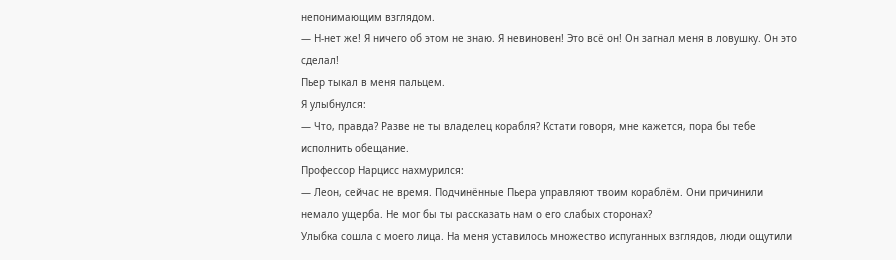непонимающим взглядом.
— Н-нет же! Я ничего об этом не знаю. Я невиновен! Это всё он! Он загнал меня в ловушку. Он это сделал!
Пьер тыкал в меня пальцем.
Я улыбнулся:
— Что, правда? Разве не ты владелец корабля? Кстати говоря, мне кажется, пора бы тебе исполнить обещание.
Профессор Нарцисс нахмурился:
— Леон, сейчас не время. Подчинённые Пьера управляют твоим кораблём. Они причинили немало ущерба. Не мог бы ты рассказать нам о его слабых сторонах?
Улыбка сошла с моего лица. На меня уставилось множество испуганных взглядов, люди ощутили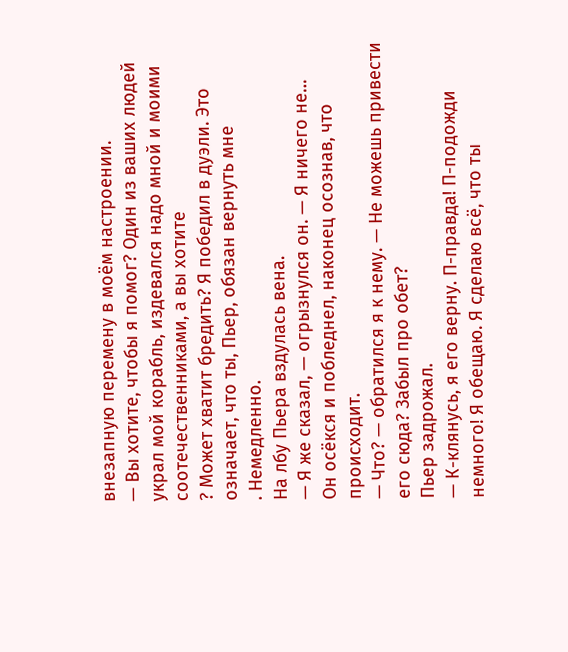внезапную перемену в моём настроении.
— Вы хотите, чтобы я помог? Один из ваших людей украл мой корабль, издевался надо мной и моими соотечественниками, а вы хотите
? Может хватит бредить? Я победил в дуэли. Это означает, что ты, Пьер, обязан вернуть мне
. Немедленно.
На лбу Пьера вздулась вена.
— Я же сказал, — огрызнулся он. — Я ничего не…
Он осёкся и побледнел, наконец осознав, что происходит.
— Что? — обратился я к нему. — Не можешь привести его сюда? Забыл про обет?
Пьер задрожал.
— К-клянусь, я его верну. П-правда! П-подожди немного! Я обещаю. Я сделаю всё, что ты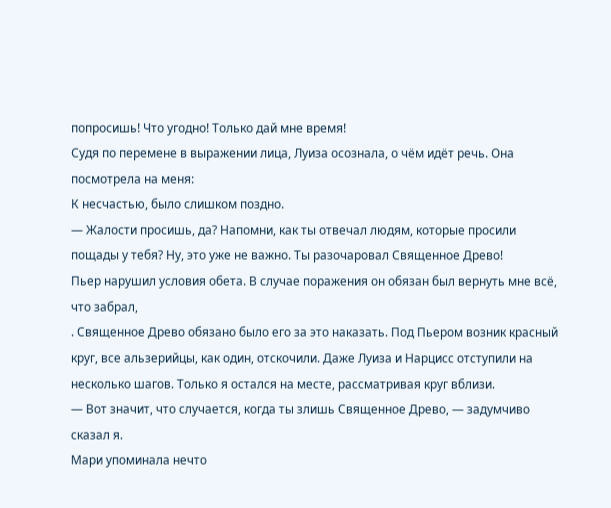попросишь! Что угодно! Только дай мне время!
Судя по перемене в выражении лица, Луиза осознала, о чём идёт речь. Она посмотрела на меня:
К несчастью, было слишком поздно.
— Жалости просишь, да? Напомни, как ты отвечал людям, которые просили пощады у тебя? Ну, это уже не важно. Ты разочаровал Священное Древо!
Пьер нарушил условия обета. В случае поражения он обязан был вернуть мне всё, что забрал,
. Священное Древо обязано было его за это наказать. Под Пьером возник красный круг, все альзерийцы, как один, отскочили. Даже Луиза и Нарцисс отступили на несколько шагов. Только я остался на месте, рассматривая круг вблизи.
— Вот значит, что случается, когда ты злишь Священное Древо, — задумчиво сказал я.
Мари упоминала нечто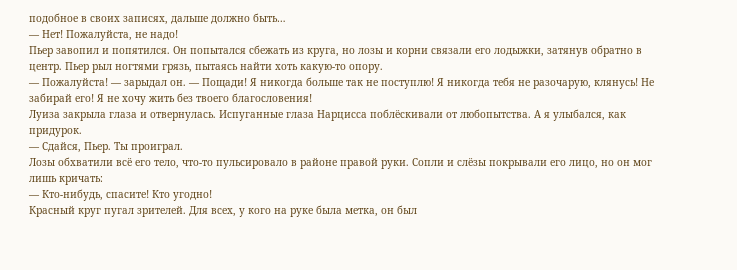подобное в своих записях, дальше должно быть…
— Нет! Пожалуйста, не надо!
Пьер завопил и попятился. Он попытался сбежать из круга, но лозы и корни связали его лодыжки, затянув обратно в центр. Пьер рыл ногтями грязь, пытаясь найти хоть какую-то опору.
— Пожалуйста! — зарыдал он. — Пощади! Я никогда больше так не поступлю! Я никогда тебя не разочарую, клянусь! Не забирай его! Я не хочу жить без твоего благословения!
Луиза закрыла глаза и отвернулась. Испуганные глаза Нарцисса поблёскивали от любопытства. А я улыбался, как придурок.
— Сдайся, Пьер. Ты проиграл.
Лозы обхватили всё его тело, что-то пульсировало в районе правой руки. Сопли и слёзы покрывали его лицо, но он мог лишь кричать:
— Кто-нибудь, спасите! Кто угодно!
Красный круг пугал зрителей. Для всех, у кого на руке была метка, он был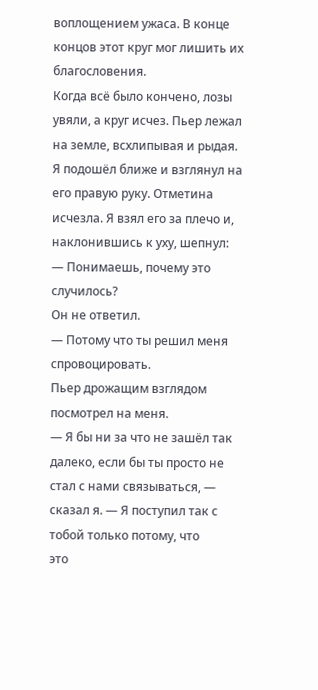воплощением ужаса. В конце концов этот круг мог лишить их благословения.
Когда всё было кончено, лозы увяли, а круг исчез. Пьер лежал на земле, всхлипывая и рыдая.
Я подошёл ближе и взглянул на его правую руку. Отметина исчезла. Я взял его за плечо и, наклонившись к уху, шепнул:
— Понимаешь, почему это случилось?
Он не ответил.
— Потому что ты решил меня спровоцировать.
Пьер дрожащим взглядом посмотрел на меня.
— Я бы ни за что не зашёл так далеко, если бы ты просто не стал с нами связываться, — сказал я. — Я поступил так с тобой только потому, что
это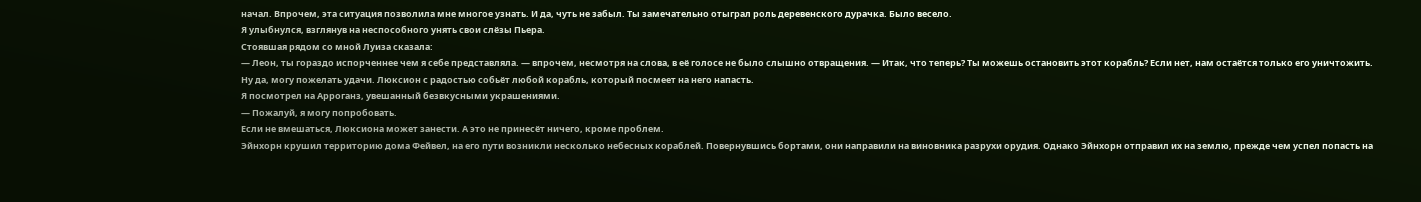начал. Впрочем, эта ситуация позволила мне многое узнать. И да, чуть не забыл. Ты замечательно отыграл роль деревенского дурачка. Было весело.
Я улыбнулся, взглянув на неспособного унять свои слёзы Пьера.
Стоявшая рядом со мной Луиза сказала:
— Леон, ты гораздо испорченнее чем я себе представляла. — впрочем, несмотря на слова, в её голосе не было слышно отвращения. — Итак, что теперь? Ты можешь остановить этот корабль? Если нет, нам остаётся только его уничтожить.
Ну да, могу пожелать удачи. Люксион с радостью собьёт любой корабль, который посмеет на него напасть.
Я посмотрел на Арроганз, увешанный безвкусными украшениями.
— Пожалуй, я могу попробовать.
Если не вмешаться, Люксиона может занести. А это не принесёт ничего, кроме проблем.
Эйнхорн крушил территорию дома Фейвел, на его пути возникли несколько небесных кораблей. Повернувшись бортами, они направили на виновника разрухи орудия. Однако Эйнхорн отправил их на землю, прежде чем успел попасть на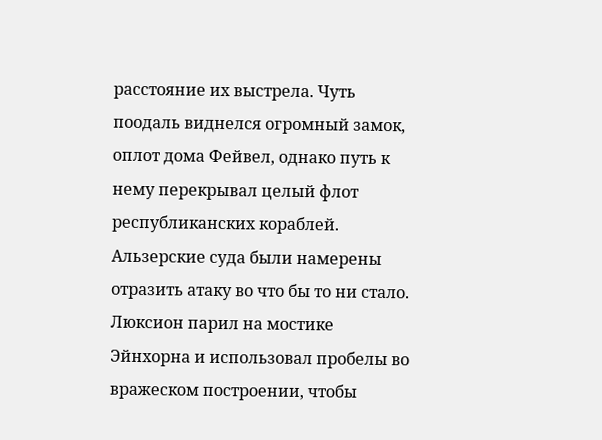расстояние их выстрела. Чуть поодаль виднелся огромный замок, оплот дома Фейвел, однако путь к нему перекрывал целый флот республиканских кораблей. Альзерские суда были намерены отразить атаку во что бы то ни стало.
Люксион парил на мостике Эйнхорна и использовал пробелы во вражеском построении, чтобы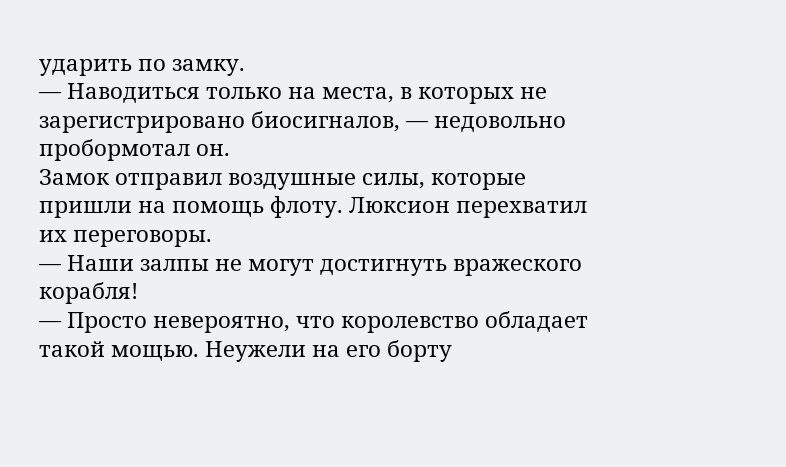ударить по замку.
— Наводиться только на места, в которых не зарегистрировано биосигналов, — недовольно пробормотал он.
Замок отправил воздушные силы, которые пришли на помощь флоту. Люксион перехватил их переговоры.
— Наши залпы не могут достигнуть вражеского корабля!
— Просто невероятно, что королевство обладает такой мощью. Неужели на его борту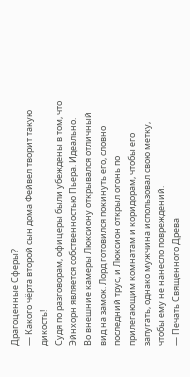Драгоценные Сферы?
— Какого чёрта второй сын дома Фейвел творит такую дикость!
Судя по разговорам, офицеры были убеждены в том, что Эйнхорн является собственностью Пьера. Идеально.
Во внешние камеры Люксиону открывался отличный вид на замок. Лорд готовился покинуть его, словно последний трус, и Люксион открыл огонь по прилегающим комнатам и коридорам, чтобы его запугать, однако мужчина использовал свою метку, чтобы ему не нанесло повреждений.
— Печать Священного Древа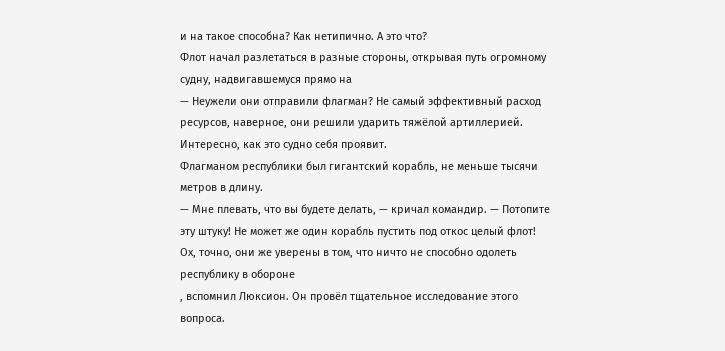и на такое способна? Как нетипично. А это что?
Флот начал разлетаться в разные стороны, открывая путь огромному судну, надвигавшемуся прямо на
— Неужели они отправили флагман? Не самый эффективный расход ресурсов, наверное, они решили ударить тяжёлой артиллерией. Интересно, как это судно себя проявит.
Флагманом республики был гигантский корабль, не меньше тысячи метров в длину.
— Мне плевать, что вы будете делать, — кричал командир. — Потопите эту штуку! Не может же один корабль пустить под откос целый флот!
Ох, точно, они же уверены в том, что ничто не способно одолеть республику в обороне
, вспомнил Люксион. Он провёл тщательное исследование этого вопроса.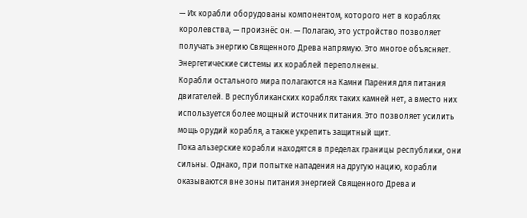— Их корабли оборудованы компонентом, которого нет в кораблях королевства, — произнёс он. — Полагаю, это устройство позволяет получать энергию Священного Древа напрямую. Это многое объясняет. Энергетические системы их кораблей переполнены.
Корабли остального мира полагаются на Камни Парения для питания двигателей. В республиканских кораблях таких камней нет, а вместо них используется более мощный источник питания. Это позволяет усилить мощь орудий корабля, а также укрепить защитный щит.
Пока альзерские корабли находятся в пределах границы республики, они сильны. Однако, при попытке нападения на другую нацию, корабли оказываются вне зоны питания энергией Священного Древа и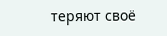теряют своё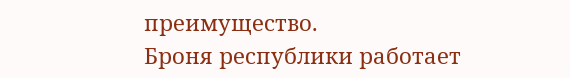преимущество.
Броня республики работает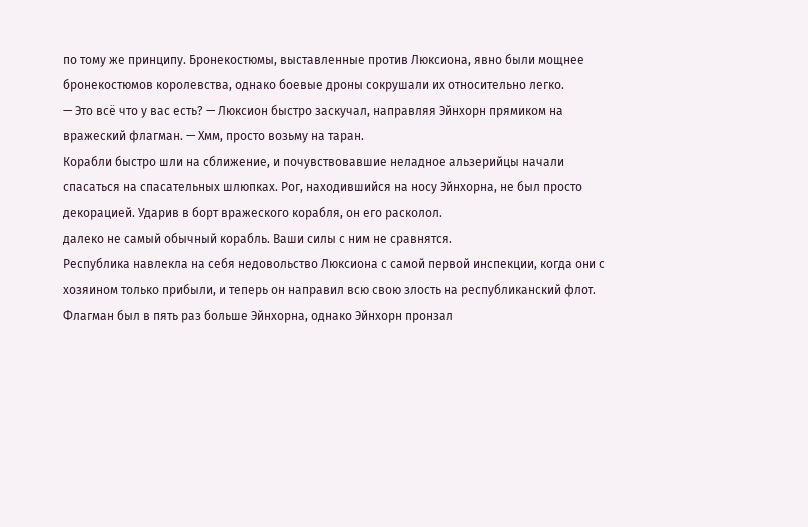по тому же принципу. Бронекостюмы, выставленные против Люксиона, явно были мощнее бронекостюмов королевства, однако боевые дроны сокрушали их относительно легко.
— Это всё что у вас есть? — Люксион быстро заскучал, направляя Эйнхорн прямиком на вражеский флагман. — Хмм, просто возьму на таран.
Корабли быстро шли на сближение, и почувствовавшие неладное альзерийцы начали спасаться на спасательных шлюпках. Рог, находившийся на носу Эйнхорна, не был просто декорацией. Ударив в борт вражеского корабля, он его расколол.
далеко не самый обычный корабль. Ваши силы с ним не сравнятся.
Республика навлекла на себя недовольство Люксиона с самой первой инспекции, когда они с хозяином только прибыли, и теперь он направил всю свою злость на республиканский флот. Флагман был в пять раз больше Эйнхорна, однако Эйнхорн пронзал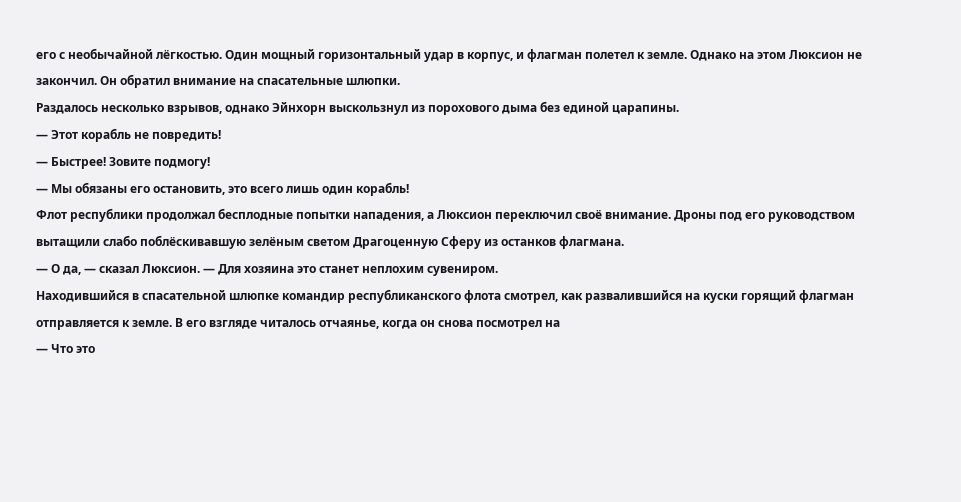его с необычайной лёгкостью. Один мощный горизонтальный удар в корпус, и флагман полетел к земле. Однако на этом Люксион не закончил. Он обратил внимание на спасательные шлюпки.
Раздалось несколько взрывов, однако Эйнхорн выскользнул из порохового дыма без единой царапины.
— Этот корабль не повредить!
— Быстрее! Зовите подмогу!
— Мы обязаны его остановить, это всего лишь один корабль!
Флот республики продолжал бесплодные попытки нападения, а Люксион переключил своё внимание. Дроны под его руководством вытащили слабо поблёскивавшую зелёным светом Драгоценную Сферу из останков флагмана.
— О да, — сказал Люксион. — Для хозяина это станет неплохим сувениром.
Находившийся в спасательной шлюпке командир республиканского флота смотрел, как развалившийся на куски горящий флагман отправляется к земле. В его взгляде читалось отчаянье, когда он снова посмотрел на
— Что это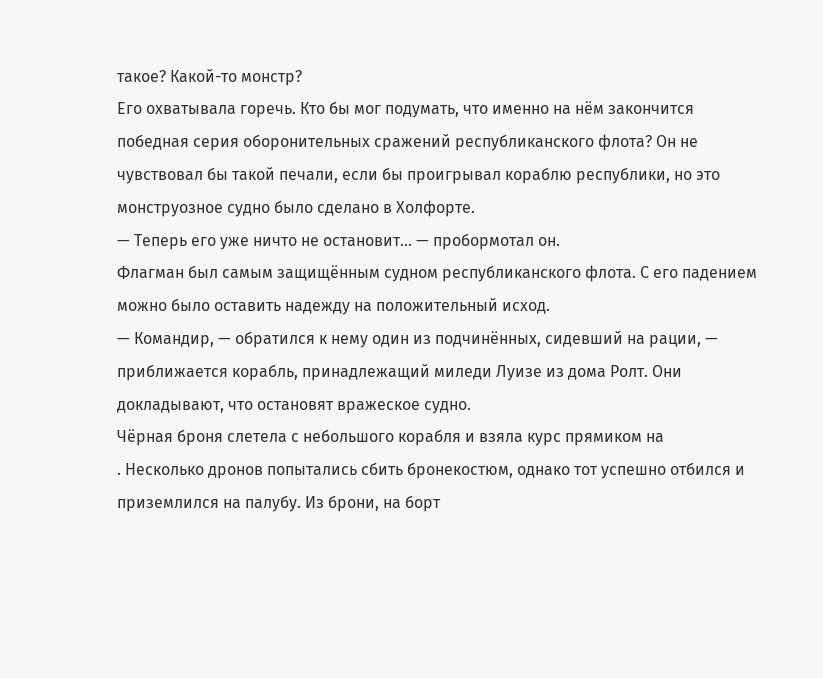такое? Какой-то монстр?
Его охватывала горечь. Кто бы мог подумать, что именно на нём закончится победная серия оборонительных сражений республиканского флота? Он не чувствовал бы такой печали, если бы проигрывал кораблю республики, но это монструозное судно было сделано в Холфорте.
— Теперь его уже ничто не остановит… — пробормотал он.
Флагман был самым защищённым судном республиканского флота. С его падением можно было оставить надежду на положительный исход.
— Командир, — обратился к нему один из подчинённых, сидевший на рации, — приближается корабль, принадлежащий миледи Луизе из дома Ролт. Они докладывают, что остановят вражеское судно.
Чёрная броня слетела с небольшого корабля и взяла курс прямиком на
. Несколько дронов попытались сбить бронекостюм, однако тот успешно отбился и приземлился на палубу. Из брони, на борт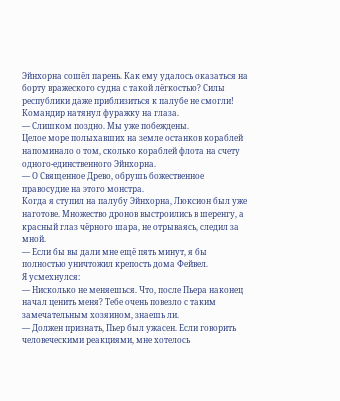Эйнхорна сошёл парень. Как ему удалось оказаться на борту вражеского судна с такой лёгкостью? Силы республики даже приблизиться к палубе не смогли!
Командир натянул фуражку на глаза.
— Слишком поздно. Мы уже побеждены.
Целое море полыхавших на земле останков кораблей напоминало о том, сколько кораблей флота на счету одного-единственного Эйнхорна.
— О Священное Древо, обрушь божественное правосудие на этого монстра.
Когда я ступил на палубу Эйнхорна, Люксион был уже наготове. Множество дронов выстроились в шеренгу, а красный глаз чёрного шара, не отрываясь, следил за мной.
— Если бы вы дали мне ещё пять минут, я бы полностью уничтожил крепость дома Фейвел.
Я усмехнулся:
— Нисколько не меняешься. Что, после Пьера наконец начал ценить меня? Тебе очень повезло с таким замечательным хозяином, знаешь ли.
— Должен признать, Пьер был ужасен. Если говорить человеческими реакциями, мне хотелось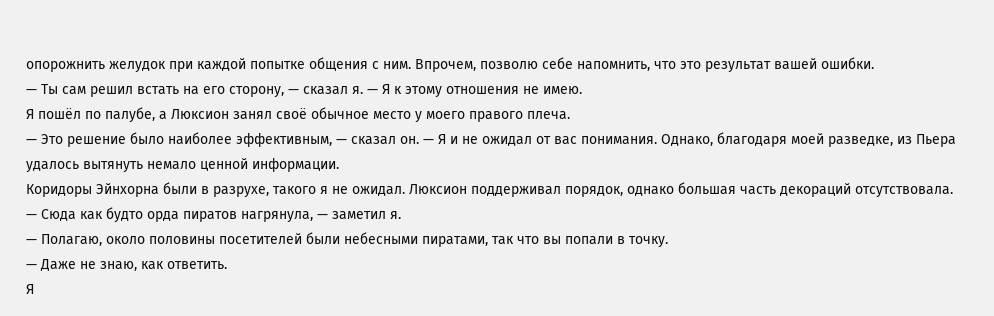опорожнить желудок при каждой попытке общения с ним. Впрочем, позволю себе напомнить, что это результат вашей ошибки.
— Ты сам решил встать на его сторону, — сказал я. — Я к этому отношения не имею.
Я пошёл по палубе, а Люксион занял своё обычное место у моего правого плеча.
— Это решение было наиболее эффективным, — сказал он. — Я и не ожидал от вас понимания. Однако, благодаря моей разведке, из Пьера удалось вытянуть немало ценной информации.
Коридоры Эйнхорна были в разрухе, такого я не ожидал. Люксион поддерживал порядок, однако большая часть декораций отсутствовала.
— Сюда как будто орда пиратов нагрянула, — заметил я.
— Полагаю, около половины посетителей были небесными пиратами, так что вы попали в точку.
— Даже не знаю, как ответить.
Я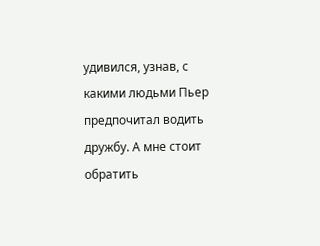удивился, узнав, с какими людьми Пьер предпочитал водить дружбу. А мне стоит обратить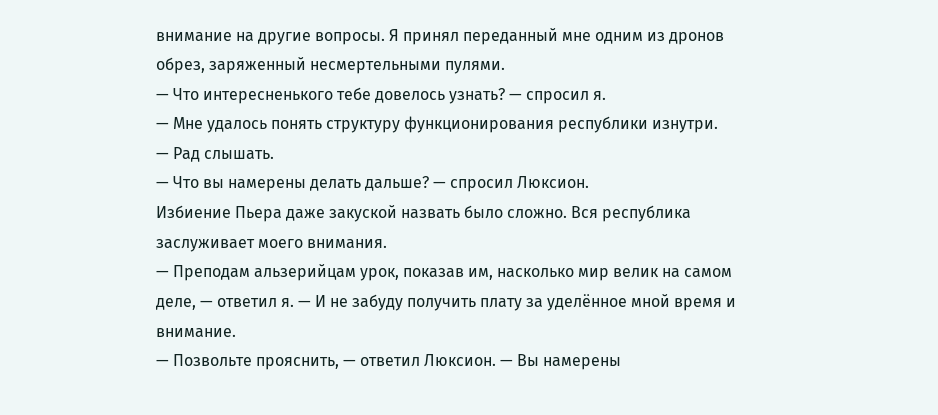внимание на другие вопросы. Я принял переданный мне одним из дронов обрез, заряженный несмертельными пулями.
— Что интересненького тебе довелось узнать? — спросил я.
— Мне удалось понять структуру функционирования республики изнутри.
— Рад слышать.
— Что вы намерены делать дальше? — спросил Люксион.
Избиение Пьера даже закуской назвать было сложно. Вся республика заслуживает моего внимания.
— Преподам альзерийцам урок, показав им, насколько мир велик на самом деле, — ответил я. — И не забуду получить плату за уделённое мной время и внимание.
— Позвольте прояснить, — ответил Люксион. — Вы намерены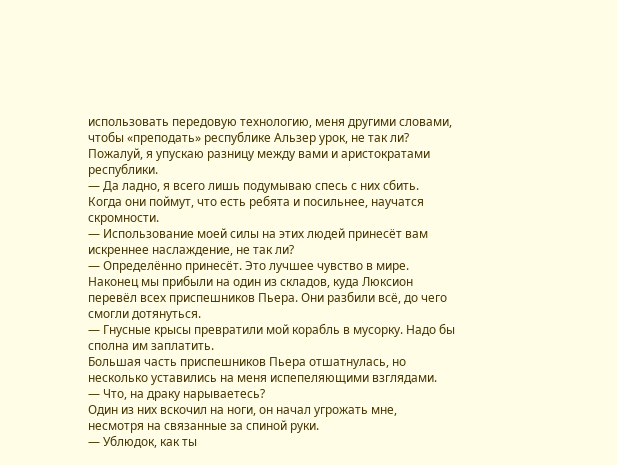использовать передовую технологию, меня другими словами, чтобы «преподать» республике Альзер урок, не так ли? Пожалуй, я упускаю разницу между вами и аристократами республики.
— Да ладно, я всего лишь подумываю спесь с них сбить. Когда они поймут, что есть ребята и посильнее, научатся скромности.
— Использование моей силы на этих людей принесёт вам искреннее наслаждение, не так ли?
— Определённо принесёт. Это лучшее чувство в мире.
Наконец мы прибыли на один из складов, куда Люксион перевёл всех приспешников Пьера. Они разбили всё, до чего смогли дотянуться.
— Гнусные крысы превратили мой корабль в мусорку. Надо бы сполна им заплатить.
Большая часть приспешников Пьера отшатнулась, но несколько уставились на меня испепеляющими взглядами.
— Что, на драку нарываетесь?
Один из них вскочил на ноги, он начал угрожать мне, несмотря на связанные за спиной руки.
— Ублюдок, как ты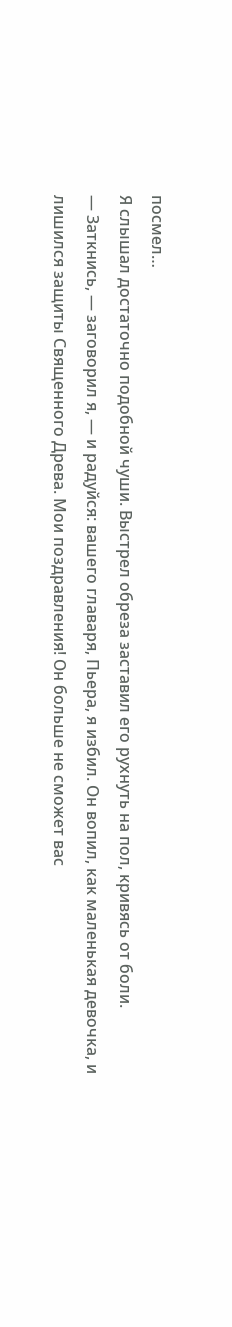посмел…
Я слышал достаточно подобной чуши. Выстрел обреза заставил его рухнуть на пол, кривясь от боли.
— Заткнись, — заговорил я, — и радуйся: вашего главаря, Пьера, я избил. Он вопил, как маленькая девочка, и лишился защиты Священного Древа. Мои поздравления! Он больше не сможет вас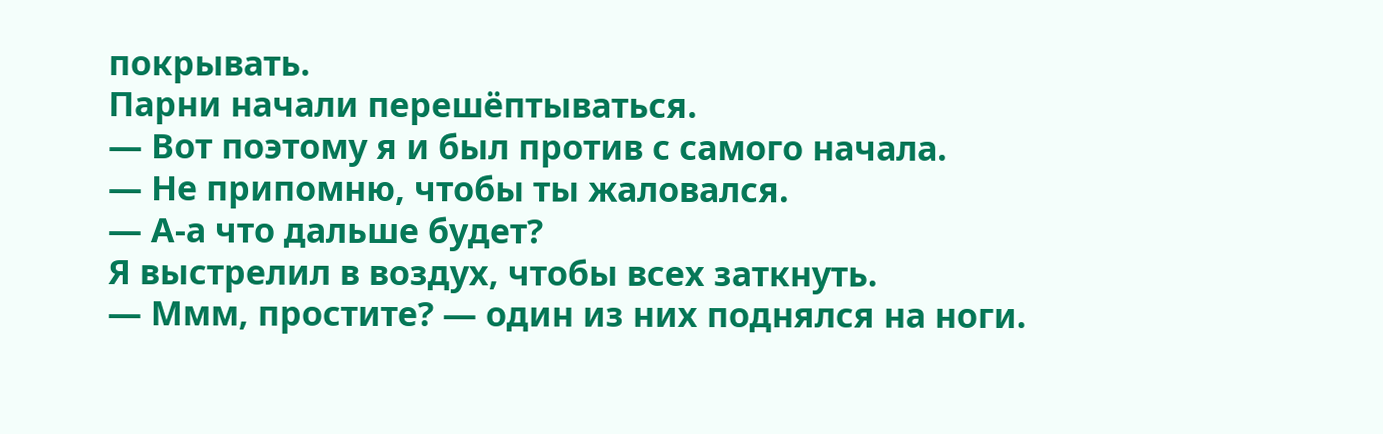покрывать.
Парни начали перешёптываться.
— Вот поэтому я и был против с самого начала.
— Не припомню, чтобы ты жаловался.
— А-а что дальше будет?
Я выстрелил в воздух, чтобы всех заткнуть.
— Ммм, простите? — один из них поднялся на ноги.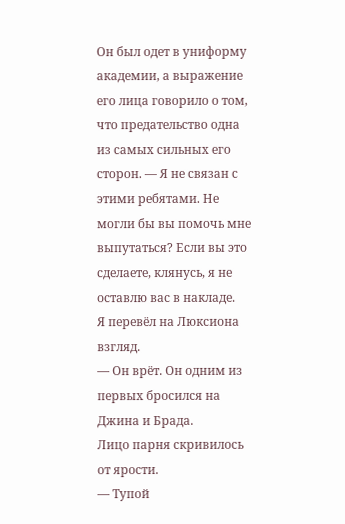Он был одет в униформу академии, а выражение его лица говорило о том, что предательство одна из самых сильных его сторон. — Я не связан с этими ребятами. Не могли бы вы помочь мне выпутаться? Если вы это сделаете, клянусь, я не оставлю вас в накладе.
Я перевёл на Люксиона взгляд.
— Он врёт. Он одним из первых бросился на Джина и Брада.
Лицо парня скривилось от ярости.
— Тупой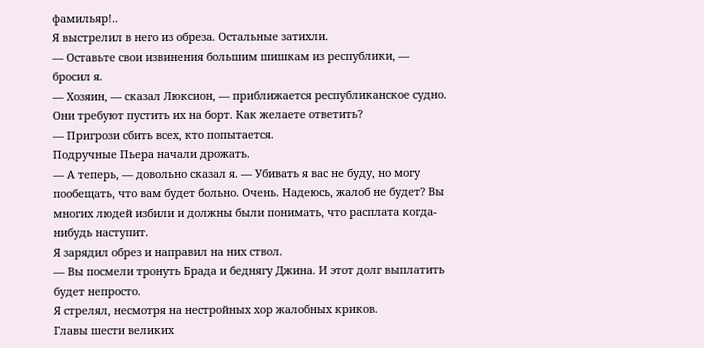фамильяр!..
Я выстрелил в него из обреза. Остальные затихли.
— Оставьте свои извинения большим шишкам из республики, — бросил я.
— Хозяин, — сказал Люксион, — приближается республиканское судно. Они требуют пустить их на борт. Как желаете ответить?
— Пригрози сбить всех, кто попытается.
Подручные Пьера начали дрожать.
— А теперь, — довольно сказал я. — Убивать я вас не буду, но могу пообещать, что вам будет больно. Очень. Надеюсь, жалоб не будет? Вы многих людей избили и должны были понимать, что расплата когда-нибудь наступит.
Я зарядил обрез и направил на них ствол.
— Вы посмели тронуть Брада и беднягу Джина. И этот долг выплатить будет непросто.
Я стрелял, несмотря на нестройных хор жалобных криков.
Главы шести великих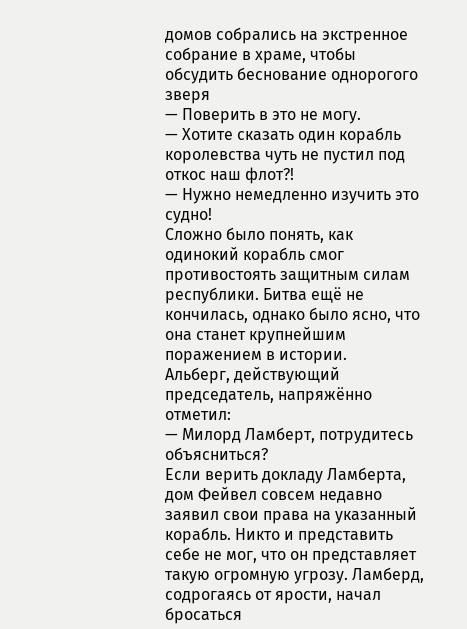домов собрались на экстренное собрание в храме, чтобы обсудить беснование однорогого зверя
— Поверить в это не могу.
— Хотите сказать один корабль королевства чуть не пустил под откос наш флот?!
— Нужно немедленно изучить это судно!
Сложно было понять, как одинокий корабль смог противостоять защитным силам республики. Битва ещё не кончилась, однако было ясно, что она станет крупнейшим поражением в истории.
Альберг, действующий председатель, напряжённо отметил:
— Милорд Ламберт, потрудитесь объясниться?
Если верить докладу Ламберта, дом Фейвел совсем недавно заявил свои права на указанный корабль. Никто и представить себе не мог, что он представляет такую огромную угрозу. Ламберд, содрогаясь от ярости, начал бросаться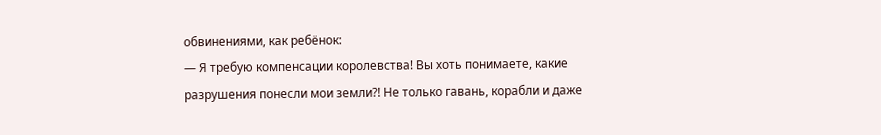обвинениями, как ребёнок:
— Я требую компенсации королевства! Вы хоть понимаете, какие разрушения понесли мои земли?! Не только гавань, корабли и даже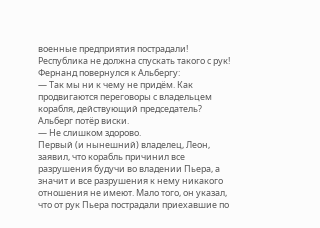военные предприятия пострадали! Республика не должна спускать такого с рук!
Фернанд повернулся к Альбергу:
— Так мы ни к чему не придём. Как продвигаются переговоры с владельцем корабля, действующий председатель?
Альберг потёр виски.
— Не слишком здорово.
Первый (и нынешний) владелец, Леон, заявил, что корабль причинил все разрушения будучи во владении Пьера, а значит и все разрушения к нему никакого отношения не имеют. Мало того, он указал, что от рук Пьера пострадали приехавшие по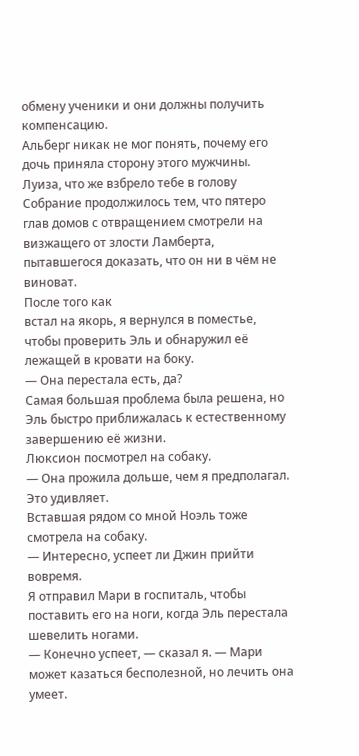обмену ученики и они должны получить компенсацию.
Альберг никак не мог понять, почему его дочь приняла сторону этого мужчины.
Луиза, что же взбрело тебе в голову
Собрание продолжилось тем, что пятеро глав домов с отвращением смотрели на визжащего от злости Ламберта, пытавшегося доказать, что он ни в чём не виноват.
После того как
встал на якорь, я вернулся в поместье, чтобы проверить Эль и обнаружил её лежащей в кровати на боку.
— Она перестала есть, да?
Самая большая проблема была решена, но Эль быстро приближалась к естественному завершению её жизни.
Люксион посмотрел на собаку.
— Она прожила дольше, чем я предполагал. Это удивляет.
Вставшая рядом со мной Ноэль тоже смотрела на собаку.
— Интересно, успеет ли Джин прийти вовремя.
Я отправил Мари в госпиталь, чтобы поставить его на ноги, когда Эль перестала шевелить ногами.
— Конечно успеет, — сказал я. — Мари может казаться бесполезной, но лечить она умеет.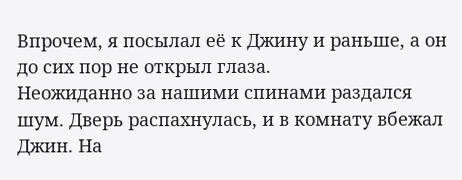Впрочем, я посылал её к Джину и раньше, а он до сих пор не открыл глаза.
Неожиданно за нашими спинами раздался шум. Дверь распахнулась, и в комнату вбежал Джин. На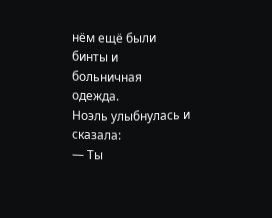нём ещё были бинты и больничная одежда.
Ноэль улыбнулась и сказала:
— Ты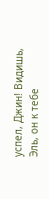успел, Джин! Видишь, Эль, он к тебе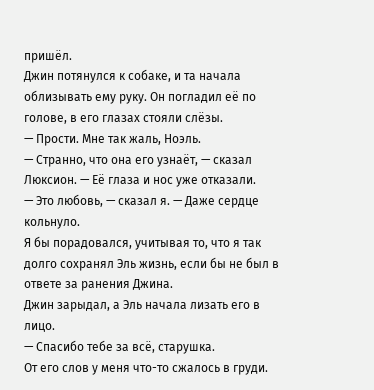пришёл.
Джин потянулся к собаке, и та начала облизывать ему руку. Он погладил её по голове, в его глазах стояли слёзы.
— Прости. Мне так жаль, Ноэль.
— Странно, что она его узнаёт, — сказал Люксион. — Её глаза и нос уже отказали.
— Это любовь, — сказал я. — Даже сердце кольнуло.
Я бы порадовался, учитывая то, что я так долго сохранял Эль жизнь, если бы не был в ответе за ранения Джина.
Джин зарыдал, а Эль начала лизать его в лицо.
— Спасибо тебе за всё, старушка.
От его слов у меня что-то сжалось в груди.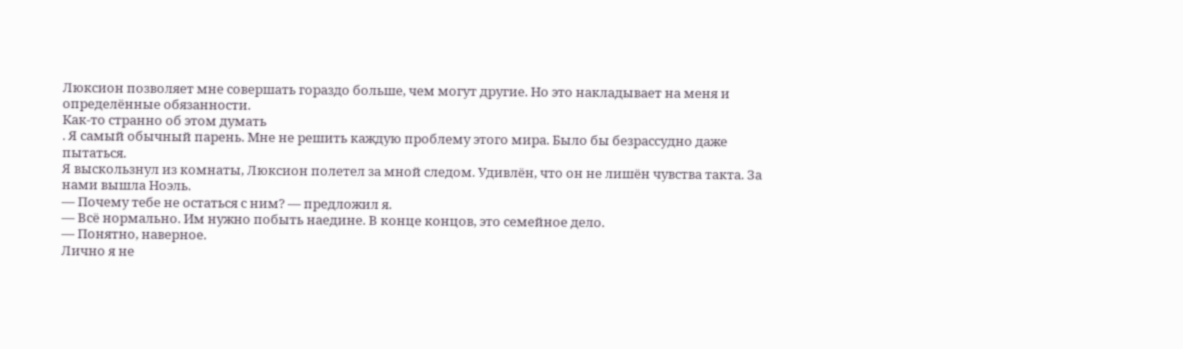Люксион позволяет мне совершать гораздо больше, чем могут другие. Но это накладывает на меня и определённые обязанности.
Как-то странно об этом думать
. Я самый обычный парень. Мне не решить каждую проблему этого мира. Было бы безрассудно даже пытаться.
Я выскользнул из комнаты, Люксион полетел за мной следом. Удивлён, что он не лишён чувства такта. За нами вышла Ноэль.
— Почему тебе не остаться с ним? — предложил я.
— Всё нормально. Им нужно побыть наедине. В конце концов, это семейное дело.
— Понятно, наверное.
Лично я не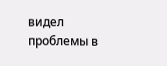видел проблемы в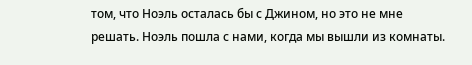том, что Ноэль осталась бы с Джином, но это не мне решать. Ноэль пошла с нами, когда мы вышли из комнаты.